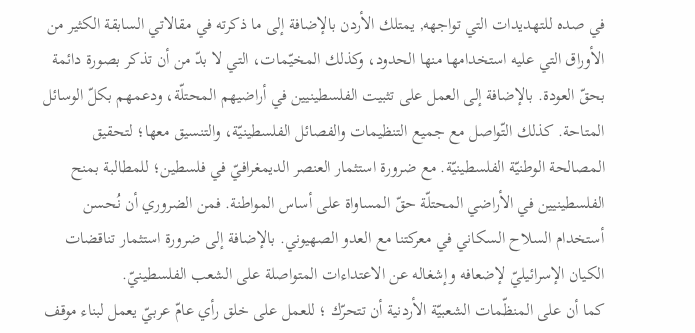في صده للتهديدات التي تواجهه, يمتلك الأردن بالإضافة إلى ما ذكرته في مقالاتي السابقة الكثير من الأوراق التي عليه استخدامها منها الحدود، وكذلك المخيّمات، التي لا بدّ من أن تذكر بصورة دائمة بحقّ العودة. بالإضافة إلى العمل على تثبيت الفلسطينيين في أراضيهم المحتلّة، ودعمهم بكلّ الوسائل المتاحة. كذلك التّواصل مع جميع التنظيمات والفصائل الفلسطينيّة، والتنسيق معها؛ لتحقيق المصالحة الوطنيّة الفلسطينيّة. مع ضرورة استثمار العنصر الديمغرافيّ في فلسطين؛ للمطالبة بمنح الفلسطينيين في الأراضي المحتلّة حقّ المساواة على أساس المواطنة. فمن الضروري أن نُحسن أستخدام السلاح السكاني في معركتنا مع العدو الصهيوني. بالإضافة إلى ضرورة استثمار تناقضات الكيان الإسرائيليّ لإضعافه وإشغاله عن الاعتداءات المتواصلة على الشعب الفلسطينيّ.
كما أن على المنظّمات الشعبيّة الأردنية أن تتحرّك ؛ للعمل على خلق رأي عامّ عربيّ يعمل لبناء موقف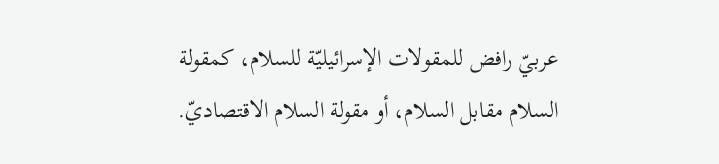عربيّ رافض للمقولات الإسرائيليّة للسلام، كمقولة السلام مقابل السلام، أو مقولة السلام الاقتصاديّ.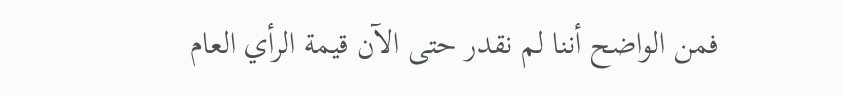فمن الواضح أننا لم نقدر حتى الآن قيمة الرأي العام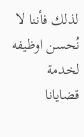لذلك فأننا لا نُحسن اوظيفه لخدمة قضايانا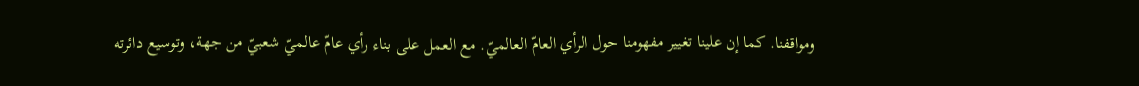ومواقفنا. كما إن علينا تغيير مفهومنا حول الرأي العامّ العالميّ. مع العمل على بناء رأي عامّ عالميّ شعبيّ من جهة، وتوسيع دائرته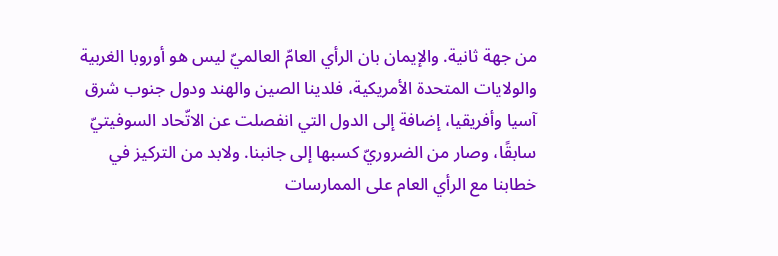من جهة ثانية. والإيمان بان الرأي العامّ العالميّ ليس هو أوروبا الغربية والولايات المتحدة الأمريكية، فلدينا الصين والهند ودول جنوب شرق آسيا وأفريقيا، إضافة إلى الدول التي انفصلت عن الاتّحاد السوفيتيّ سابقًا، وصار من الضروريّ كسبها إلى جانبنا. ولابد من التركيز في خطابنا مع الرأي العام على الممارسات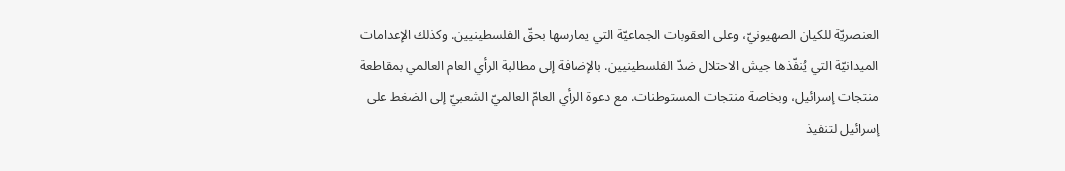العنصريّة للكيان الصهيونيّ، وعلى العقوبات الجماعيّة التي يمارسها بحقّ الفلسطينيين. وكذلك الإعدامات الميدانيّة التي يُنفّذها جيش الاحتلال ضدّ الفلسطينيين. بالإضافة إلى مطالبة الرأي العام العالمي بمقاطعة منتجات إسرائيل، وبخاصة منتجات المستوطنات. مع دعوة الرأي العامّ العالميّ الشعبيّ إلى الضغط على إسرائيل لتنفيذ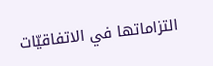التزاماتها في الاتفاقيّات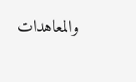والمعاهدات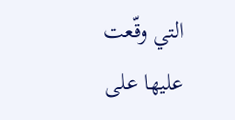التي وقّعت عليها على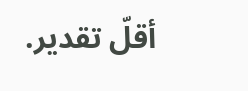أقلّ تقدير.